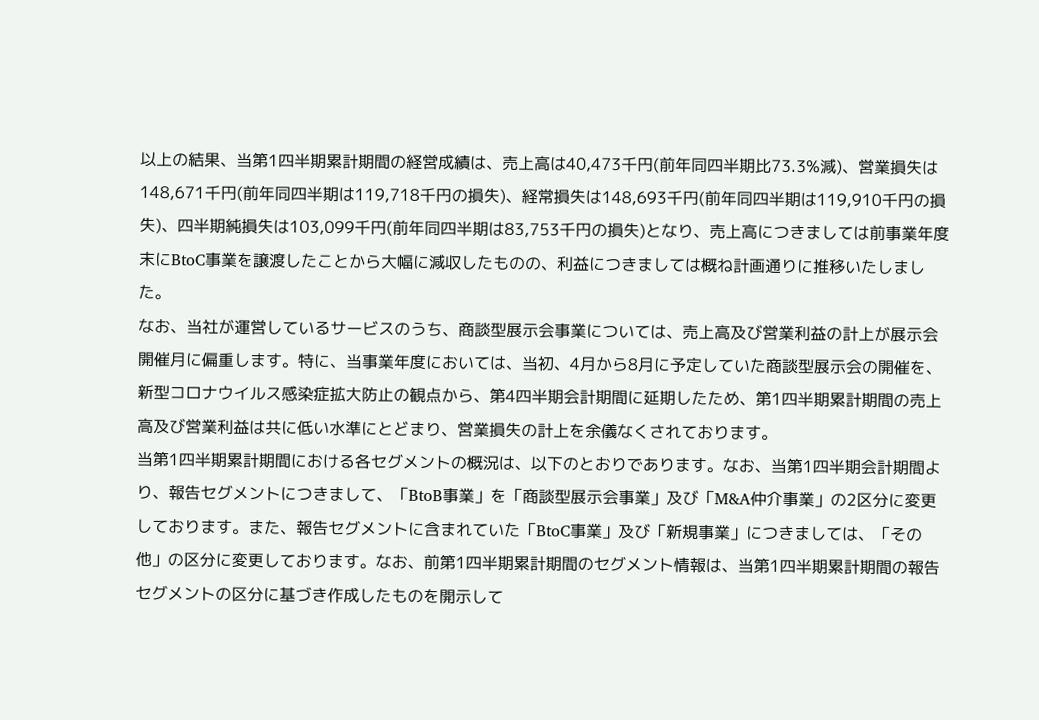以上の結果、当第1四半期累計期間の経営成績は、売上高は40,473千円(前年同四半期比73.3%減)、営業損失は148,671千円(前年同四半期は119,718千円の損失)、経常損失は148,693千円(前年同四半期は119,910千円の損失)、四半期純損失は103,099千円(前年同四半期は83,753千円の損失)となり、売上高につきましては前事業年度末にBtoC事業を譲渡したことから大幅に減収したものの、利益につきましては概ね計画通りに推移いたしました。
なお、当社が運営しているサービスのうち、商談型展示会事業については、売上高及び営業利益の計上が展示会開催月に偏重します。特に、当事業年度においては、当初、4月から8月に予定していた商談型展示会の開催を、新型コロナウイルス感染症拡大防止の観点から、第4四半期会計期間に延期したため、第1四半期累計期間の売上高及び営業利益は共に低い水準にとどまり、営業損失の計上を余儀なくされております。
当第1四半期累計期間における各セグメントの概況は、以下のとおりであります。なお、当第1四半期会計期間より、報告セグメントにつきまして、「BtoB事業」を「商談型展示会事業」及び「M&A仲介事業」の2区分に変更しております。また、報告セグメントに含まれていた「BtoC事業」及び「新規事業」につきましては、「その他」の区分に変更しております。なお、前第1四半期累計期間のセグメント情報は、当第1四半期累計期間の報告セグメントの区分に基づき作成したものを開示して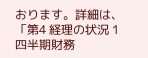おります。詳細は、「第4 経理の状況 1 四半期財務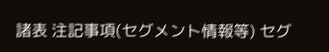諸表 注記事項(セグメント情報等) セグ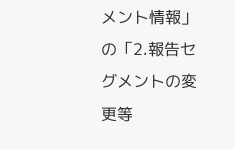メント情報」の「2.報告セグメントの変更等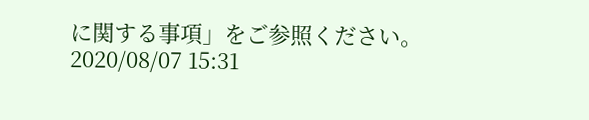に関する事項」をご参照ください。
2020/08/07 15:31